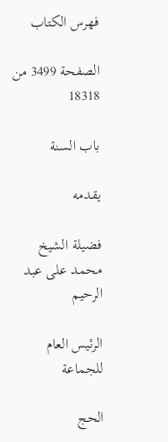فهرس الكتاب

الصفحة 3499 من 18318

باب السنة

يقدمه

فضيلة الشيخ محمد على عبد الرحيم

الرئيس العام للجماعة

الحج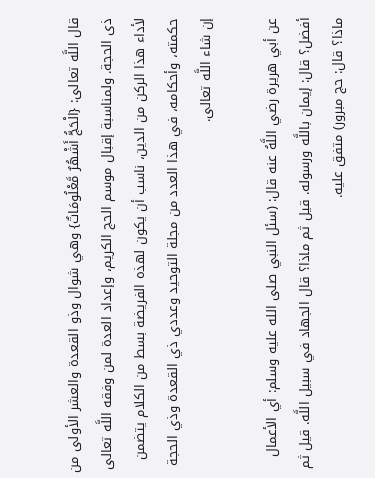قال اللَّه تعالى: {الْحَجُّ أَشْهُرٌ مَّعْلُومَاتٌ} وهي شوال وذو القعدة والعشر الأولى من ذى الحجة. ولمناسبة إقبال موسم الحج الكريم، وإعداد العدة لمن وفقه اللَّه تعالى لأداء هذا الركن من الدين، ناسب أن يكون لهذه الفريضة بسط من الكلام يتضمن حكمته، وأحكامه، في هذا العدد من مجلة التوحيد وعددي ذي القعدة وذي الحجة إن شاء اللَّه تعالى.

عن أبي هريرة رضي اللَّهُ عنه قال: (سئل النبي صلى الله عليه وسلم: أي الأعمال أفضل؟ قال: إيمان باللَّه ورسوله. قيل ثم ماذا؟ قال الجهاد في سبيل اللَّه. قيل ثم ماذا؟ قال: حج مبرور) متفق عليه.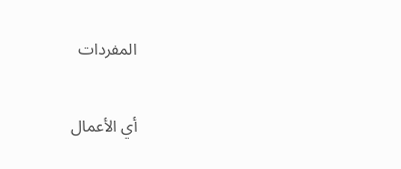المفردات

أي الأعمال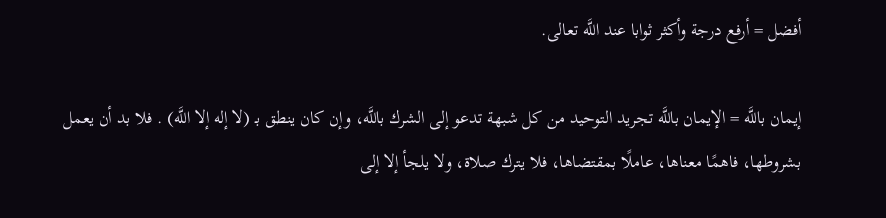أفضل = أرفع درجة وأكثر ثوابا عند اللَّه تعالى.

إيمان باللَّه = الإيمان باللَّه تجريد التوحيد من كل شبهة تدعو إلى الشرك باللَّه، وإن كان ينطق بـ (لا إله إلا اللَّه) . فلا بد أن يعمل بشروطها، فاهمًا معناها، عاملًا بمقتضاها، فلا يترك صلاة، ولا يلجأ إلا إلى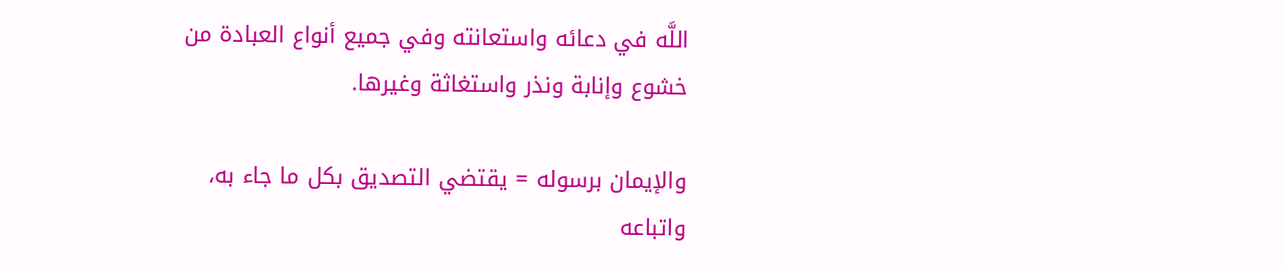اللَّه في دعائه واستعانته وفي جميع أنواع العبادة من خشوع وإنابة ونذر واستغاثة وغيرها.

والإيمان برسوله = يقتضي التصديق بكل ما جاء به، واتباعه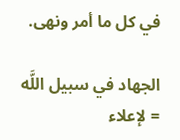في كل ما أمر ونهى.

الجهاد في سبيل اللَّه = لإعلاء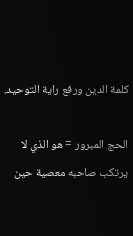كلمة الدين ورفع راية التوحيد.

الحج المبرور = هو الذي لا يرتكب صاحبه معصية حين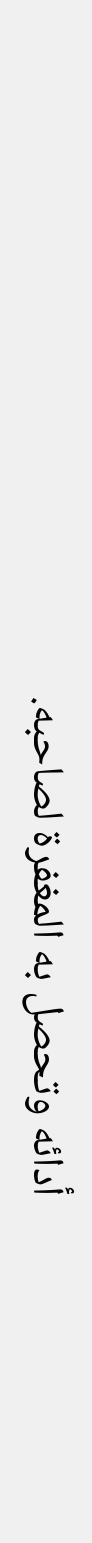أدائه وتحصل به المغفرة لصاحبه.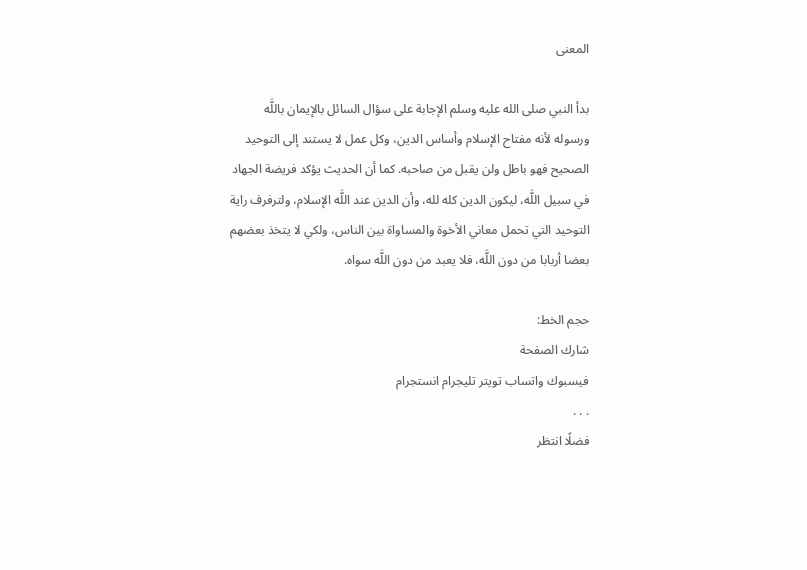المعنى

بدأ النبي صلى الله عليه وسلم الإجابة على سؤال السائل بالإيمان باللَّه ورسوله لأنه مفتاح الإسلام وأساس الدين، وكل عمل لا يستند إلى التوحيد الصحيح فهو باطل ولن يقبل من صاحبه. كما أن الحديث يؤكد فريضة الجهاد في سبيل اللَّه، ليكون الدين كله لله، وأن الدين عند اللَّه الإسلام، ولترفرف راية التوحيد التي تحمل معاني الأخوة والمساواة بين الناس، ولكي لا يتخذ بعضهم بعضا أربابا من دون اللَّه، فلا يعبد من دون اللَّه سواه.

حجم الخط:
شارك الصفحة
فيسبوك واتساب تويتر تليجرام انستجرام
. . .
فضلًا انتظر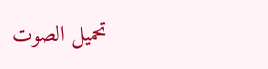تحميل الصوت